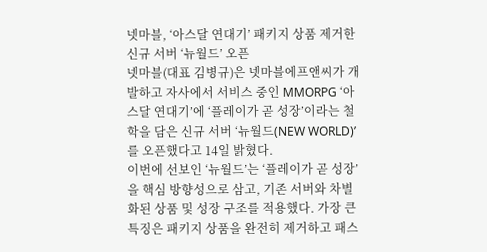넷마블, ‘아스달 연대기’ 패키지 상품 제거한 신규 서버 ‘뉴월드’ 오픈
넷마블(대표 김병규)은 넷마블에프앤씨가 개발하고 자사에서 서비스 중인 MMORPG ‘아스달 연대기’에 ‘플레이가 곧 성장’이라는 철학을 담은 신규 서버 ‘뉴월드(NEW WORLD)’를 오픈했다고 14일 밝혔다.
이번에 선보인 ‘뉴월드’는 ‘플레이가 곧 성장’을 핵심 방향성으로 삼고, 기존 서버와 차별화된 상품 및 성장 구조를 적용했다. 가장 큰 특징은 패키지 상품을 완전히 제거하고 패스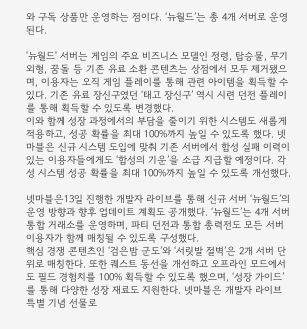와 구독 상품만 운영하는 점이다. ‘뉴월드’는 총 4개 서버로 운영된다.

'뉴월드' 서버는 게임의 주요 비즈니스 모델인 정령, 탑승물, 무기 외형, 꿈돌 등 기존 유료 소환 콘텐츠는 상점에서 모두 제거됐으며, 이용자는 오직 게임 플레이를 통해 관련 아이템을 획득할 수 있다. 기존 유료 장신구였던 ‘태고 장신구’ 역시 시련 던전 플레이를 통해 획득할 수 있도록 변경했다.
이와 함께 성장 과정에서의 부담을 줄이기 위한 시스템도 새롭게 적용하고, 성공 확률을 최대 100%까지 높일 수 있도록 했다. 넷마블은 신규 시스템 도입에 맞춰 기존 서버에서 합성 실패 이력이 있는 이용자들에게도 ‘합성의 기운’을 소급 지급할 예정이다. 각성 시스템 성공 확률을 최대 100%까지 높일 수 있도록 개선했다.

넷마블은13일 진행한 개발자 라이브를 통해 신규 서버 ‘뉴월드’의 운영 방향과 향후 업데이트 계획도 공개했다. ‘뉴월드’는 4개 서버 통합 거래소를 운영하며, 파티 던전과 통합 총력전도 모든 서버 이용자가 함께 매칭될 수 있도록 구성했다.
핵심 경쟁 콘텐츠인 ‘검은밤 군도’와 ‘서릿발 절벽’은 2개 서버 단위로 매칭한다. 또한 퀘스트 동선을 개선하고 오프라인 모드에서도 필드 경험치를 100% 획득할 수 있도록 했으며, ‘성장 가이드’를 통해 다양한 성장 재료도 지원한다. 넷마블은 개발자 라이브 특별 기념 선물로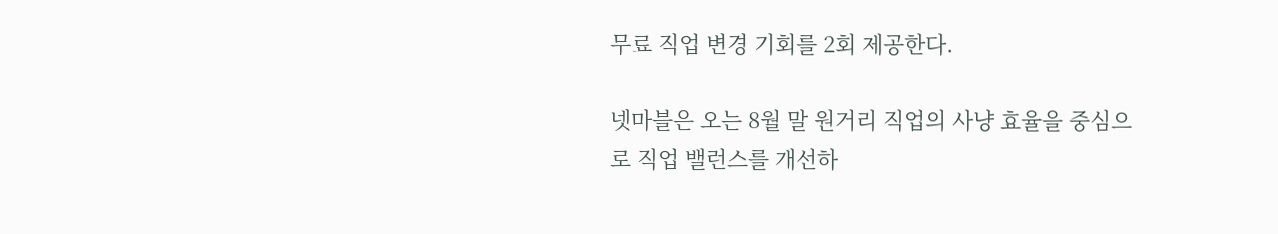무료 직업 변경 기회를 2회 제공한다.

넷마블은 오는 8월 말 원거리 직업의 사냥 효율을 중심으로 직업 밸런스를 개선하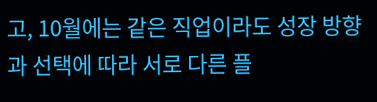고, 10월에는 같은 직업이라도 성장 방향과 선택에 따라 서로 다른 플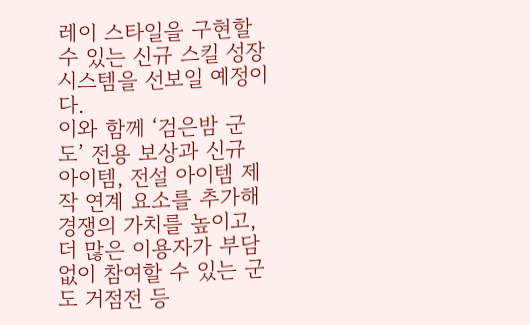레이 스타일을 구현할 수 있는 신규 스킬 성장 시스템을 선보일 예정이다.
이와 함께 ‘검은밤 군도’ 전용 보상과 신규 아이템, 전설 아이템 제작 연계 요소를 추가해 경쟁의 가치를 높이고, 더 많은 이용자가 부담 없이 참여할 수 있는 군도 거점전 등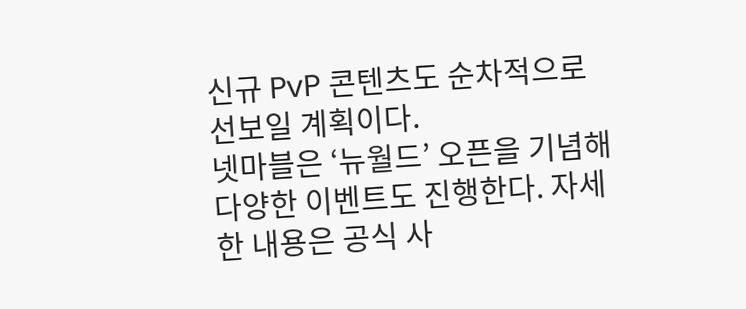신규 PvP 콘텐츠도 순차적으로 선보일 계획이다.
넷마블은 ‘뉴월드’ 오픈을 기념해 다양한 이벤트도 진행한다. 자세한 내용은 공식 사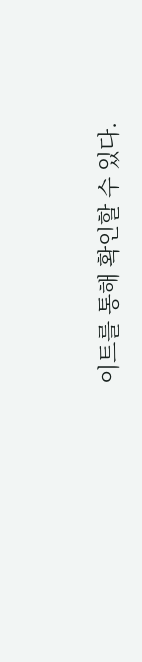이트를 통해 확인할 수 있다.